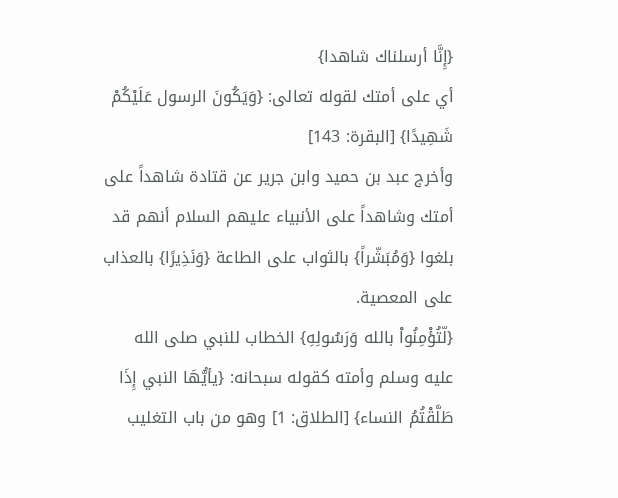{إِنَّا أرسلناك شاهدا}
أي على أمتك لقوله تعالى: {وَيَكُونَ الرسول عَلَيْكُمْ شَهِيدًا} [البقرة: 143]
وأخرج عبد بن حميد وابن جرير عن قتادة شاهداً على أمتك وشاهداً على الأنبياء عليهم السلام أنهم قد بلغوا {وَمُبَشّراً} بالثواب على الطاعة {وَنَذِيرًا} بالعذاب على المعصية.
{لّتُؤْمِنُواْ بالله وَرَسُولِهِ} الخطاب للنبي صلى الله عليه وسلم وأمته كقوله سبحانه: {يأيُّهَا النبي إِذَا طَلَّقْتُمُ النساء} [الطلاق: 1] وهو من باب التغليب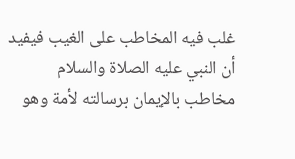غلب فيه المخاطب على الغيب فيفيد أن النبي عليه الصلاة والسلام مخاطب بالإيمان برسالته لأمة وهو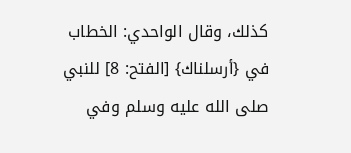كذلك، وقال الواحدي: الخطاب في {أرسلناك} [الفتح: 8] للنبي صلى الله عليه وسلم وفي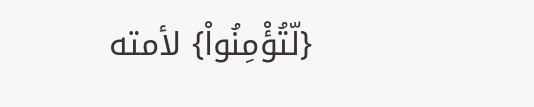{لّتُؤْمِنُواْ} لأمته